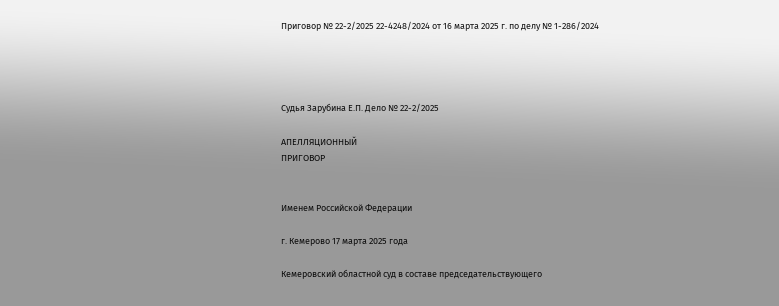Приговор № 22-2/2025 22-4248/2024 от 16 марта 2025 г. по делу № 1-286/2024




Судья Зарубина Е.П. Дело № 22-2/2025

АПЕЛЛЯЦИОННЫЙ
ПРИГОВОР


Именем Российской Федерации

г. Кемерово 17 марта 2025 года

Кемеровский областной суд в составе председательствующего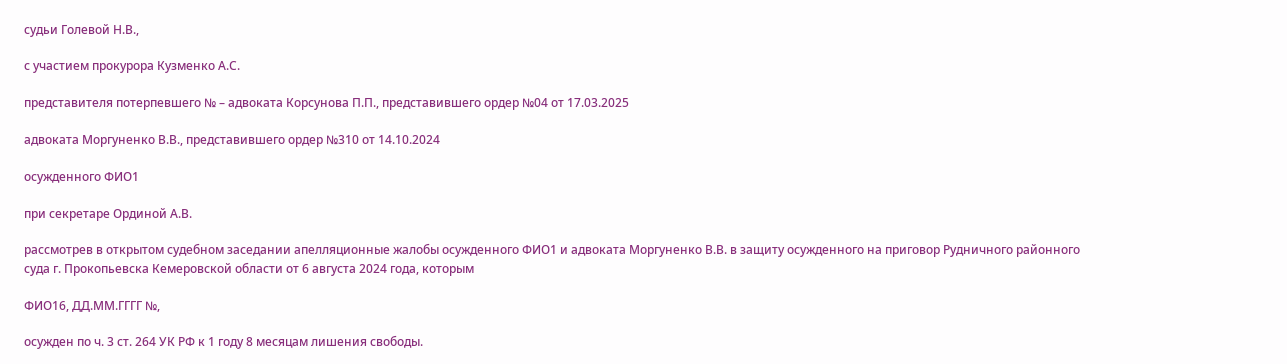судьи Голевой Н.В.,

с участием прокурора Кузменко А.С.

представителя потерпевшего № – адвоката Корсунова П.П., представившего ордер №04 от 17.03.2025

адвоката Моргуненко В.В., представившего ордер №310 от 14.10.2024

осужденного ФИО1

при секретаре Ординой А.В.

рассмотрев в открытом судебном заседании апелляционные жалобы осужденного ФИО1 и адвоката Моргуненко В.В. в защиту осужденного на приговор Рудничного районного суда г. Прокопьевска Кемеровской области от 6 августа 2024 года, которым

ФИО16, ДД.ММ.ГГГГ №,

осужден по ч. 3 ст. 264 УК РФ к 1 году 8 месяцам лишения свободы.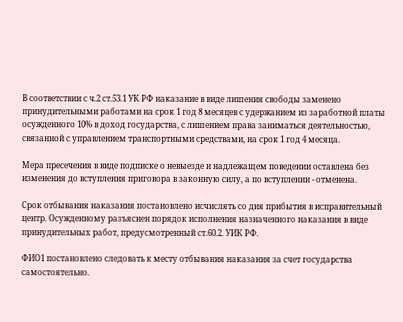В соответствии с ч.2 ст.53.1 УК РФ наказание в виде лишения свободы заменено принудительными работами на срок 1 год 8 месяцев с удержанием из заработной платы осужденного 10% в доход государства, с лишением права заниматься деятельностью, связанной с управлением транспортными средствами, на срок 1 год 4 месяца.

Мера пресечения в виде подписке о невыезде и надлежащем поведении оставлена без изменения до вступления приговора в законную силу, а по вступлении - отменена.

Срок отбывания наказания постановлено исчислять со дня прибытия в исправительный центр. Осужденному разъяснен порядок исполнения назначенного наказания в виде принудительных работ, предусмотренный ст.60.2. УИК РФ.

ФИО1 постановлено следовать к месту отбывания наказания за счет государства самостоятельно.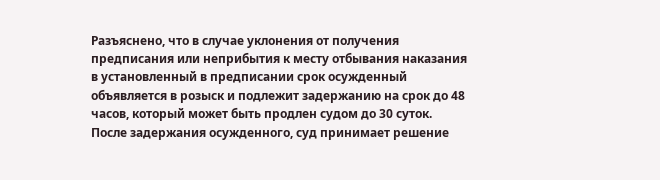Разъяснено, что в случае уклонения от получения предписания или неприбытия к месту отбывания наказания в установленный в предписании срок осужденный объявляется в розыск и подлежит задержанию на срок до 48 часов, который может быть продлен судом до 30 суток. После задержания осужденного, суд принимает решение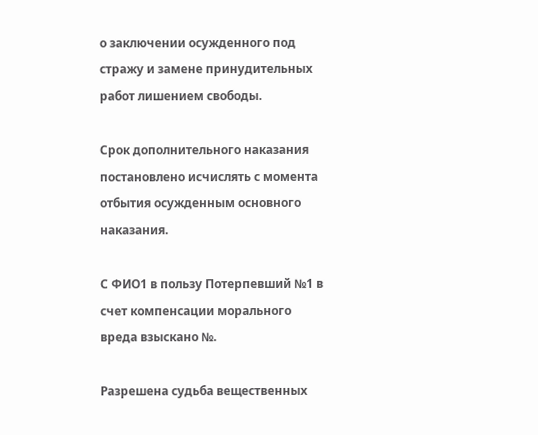о заключении осужденного под стражу и замене принудительных работ лишением свободы.

Срок дополнительного наказания постановлено исчислять с момента отбытия осужденным основного наказания.

С ФИО1 в пользу Потерпевший №1 в счет компенсации морального вреда взыскано №.

Разрешена судьба вещественных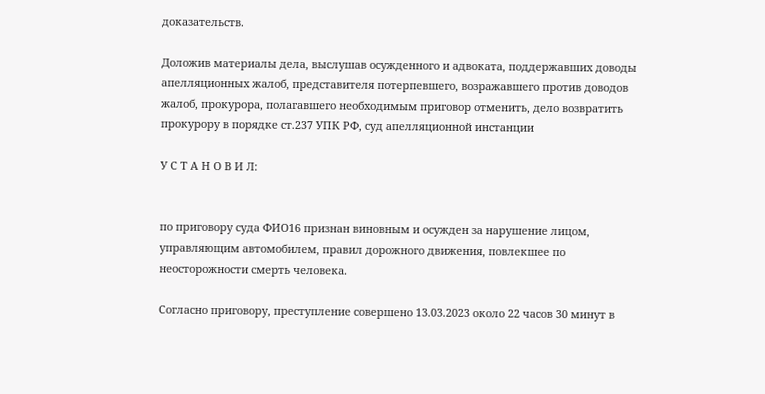доказательств.

Доложив материалы дела, выслушав осужденного и адвоката, поддержавших доводы апелляционных жалоб, представителя потерпевшего, возражавшего против доводов жалоб, прокурора, полагавшего необходимым приговор отменить, дело возвратить прокурору в порядке ст.237 УПК РФ, суд апелляционной инстанции

У С Т А Н О В И Л:


по приговору суда ФИО16 признан виновным и осужден за нарушение лицом, управляющим автомобилем, правил дорожного движения, повлекшее по неосторожности смерть человека.

Согласно приговору, преступление совершено 13.03.2023 около 22 часов 30 минут в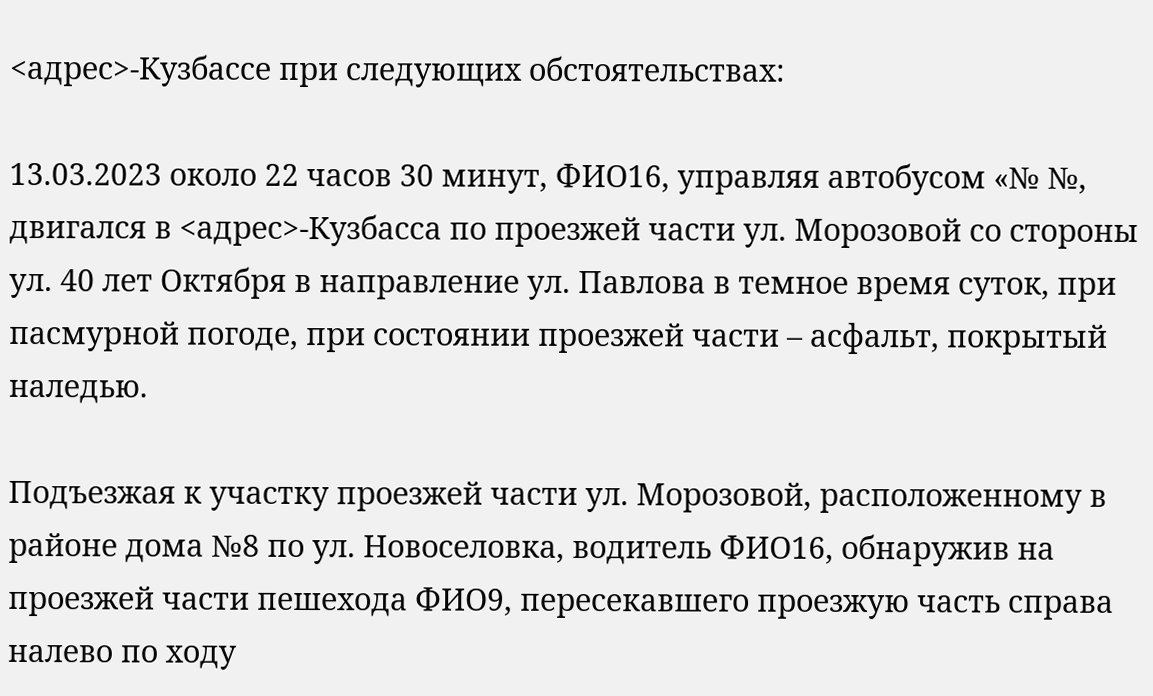<адрес>-Кузбассе при следующих обстоятельствах:

13.03.2023 около 22 часов 30 минут, ФИО16, управляя автобусом «№ №, двигался в <адрес>-Кузбасса по проезжей части ул. Морозовой со стороны ул. 40 лет Октября в направление ул. Павлова в темное время суток, при пасмурной погоде, при состоянии проезжей части – асфальт, покрытый наледью.

Подъезжая к участку проезжей части ул. Морозовой, расположенному в районе дома №8 по ул. Новоселовка, водитель ФИО16, обнаружив на проезжей части пешехода ФИО9, пересекавшего проезжую часть справа налево по ходу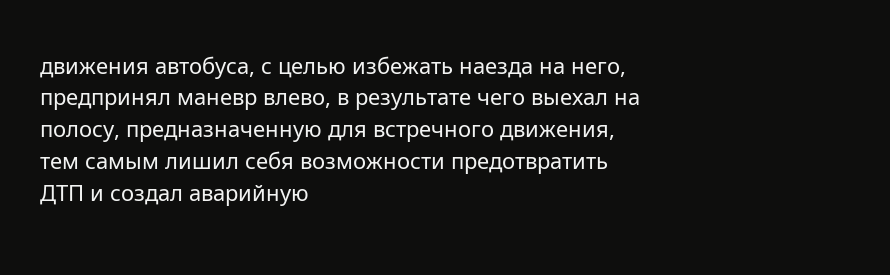движения автобуса, с целью избежать наезда на него, предпринял маневр влево, в результате чего выехал на полосу, предназначенную для встречного движения, тем самым лишил себя возможности предотвратить ДТП и создал аварийную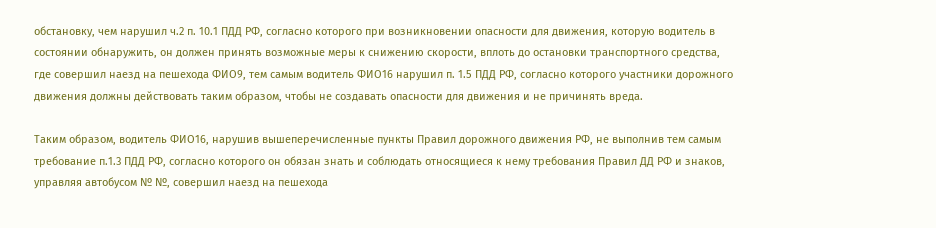обстановку, чем нарушил ч.2 п. 10.1 ПДД РФ, согласно которого при возникновении опасности для движения, которую водитель в состоянии обнаружить, он должен принять возможные меры к снижению скорости, вплоть до остановки транспортного средства, где совершил наезд на пешехода ФИО9, тем самым водитель ФИО16 нарушил п. 1.5 ПДД РФ, согласно которого участники дорожного движения должны действовать таким образом, чтобы не создавать опасности для движения и не причинять вреда.

Таким образом, водитель ФИО16, нарушив вышеперечисленные пункты Правил дорожного движения РФ, не выполнив тем самым требование п.1.3 ПДД РФ, согласно которого он обязан знать и соблюдать относящиеся к нему требования Правил ДД РФ и знаков, управляя автобусом № №, совершил наезд на пешехода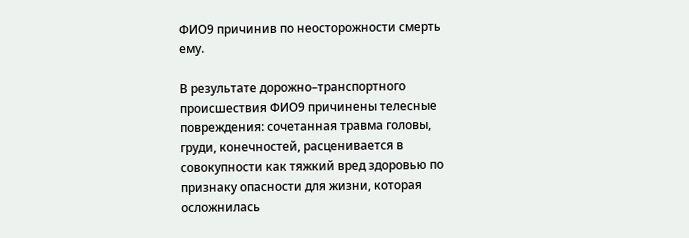ФИО9 причинив по неосторожности смерть ему.

В результате дорожно–транспортного происшествия ФИО9 причинены телесные повреждения: сочетанная травма головы, груди, конечностей, расценивается в совокупности как тяжкий вред здоровью по признаку опасности для жизни, которая осложнилась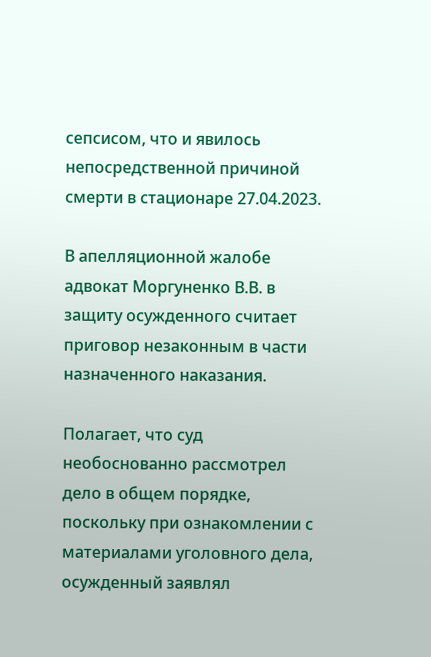сепсисом, что и явилось непосредственной причиной смерти в стационаре 27.04.2023.

В апелляционной жалобе адвокат Моргуненко В.В. в защиту осужденного считает приговор незаконным в части назначенного наказания.

Полагает, что суд необоснованно рассмотрел дело в общем порядке, поскольку при ознакомлении с материалами уголовного дела, осужденный заявлял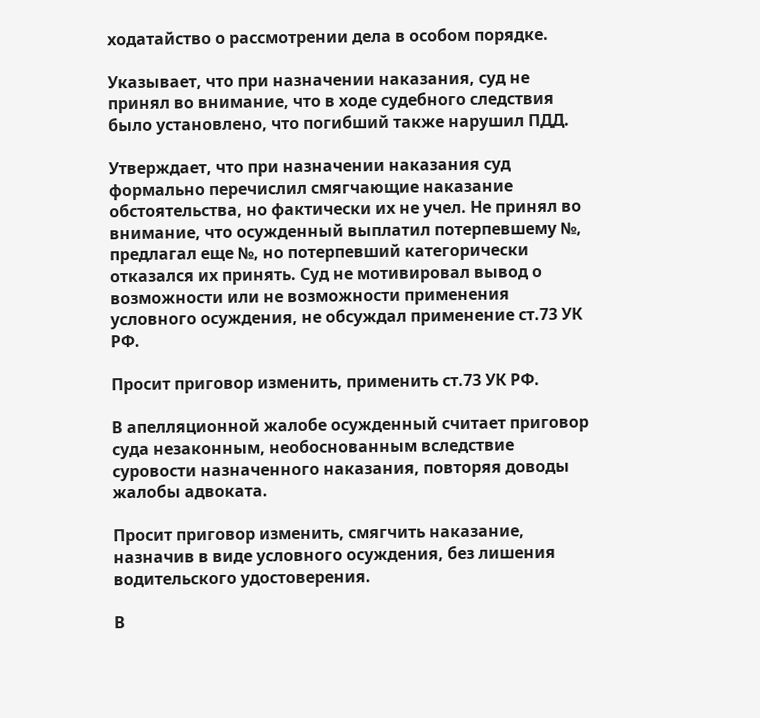ходатайство о рассмотрении дела в особом порядке.

Указывает, что при назначении наказания, суд не принял во внимание, что в ходе судебного следствия было установлено, что погибший также нарушил ПДД.

Утверждает, что при назначении наказания суд формально перечислил смягчающие наказание обстоятельства, но фактически их не учел. Не принял во внимание, что осужденный выплатил потерпевшему №, предлагал еще №, но потерпевший категорически отказался их принять. Суд не мотивировал вывод о возможности или не возможности применения условного осуждения, не обсуждал применение ст.73 УК РФ.

Просит приговор изменить, применить ст.73 УК РФ.

В апелляционной жалобе осужденный считает приговор суда незаконным, необоснованным вследствие суровости назначенного наказания, повторяя доводы жалобы адвоката.

Просит приговор изменить, смягчить наказание, назначив в виде условного осуждения, без лишения водительского удостоверения.

В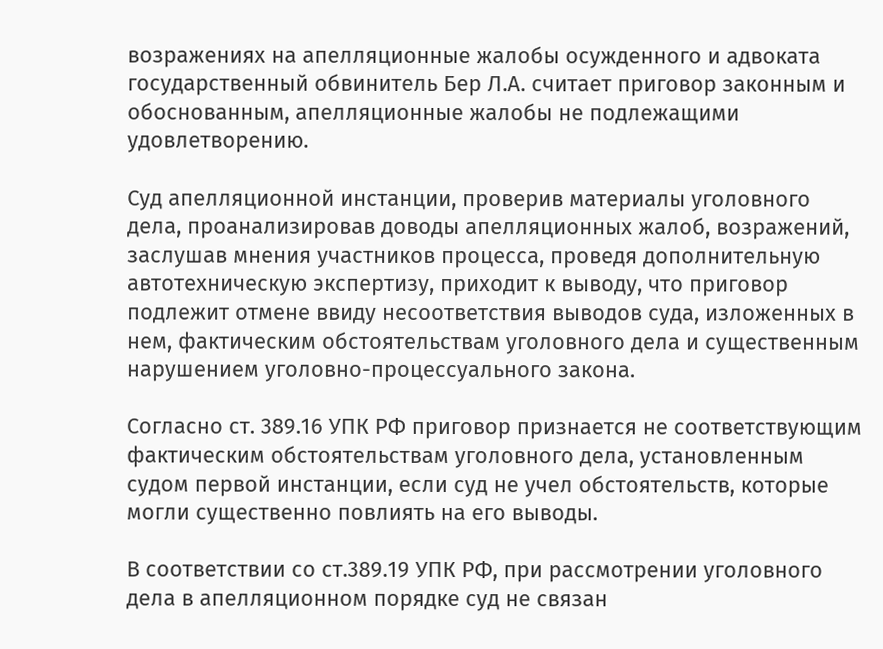возражениях на апелляционные жалобы осужденного и адвоката государственный обвинитель Бер Л.А. считает приговор законным и обоснованным, апелляционные жалобы не подлежащими удовлетворению.

Суд апелляционной инстанции, проверив материалы уголовного дела, проанализировав доводы апелляционных жалоб, возражений, заслушав мнения участников процесса, проведя дополнительную автотехническую экспертизу, приходит к выводу, что приговор подлежит отмене ввиду несоответствия выводов суда, изложенных в нем, фактическим обстоятельствам уголовного дела и существенным нарушением уголовно-процессуального закона.

Согласно ст. 389.16 УПК РФ приговор признается не соответствующим фактическим обстоятельствам уголовного дела, установленным судом первой инстанции, если суд не учел обстоятельств, которые могли существенно повлиять на его выводы.

В соответствии со ст.389.19 УПК РФ, при рассмотрении уголовного дела в апелляционном порядке суд не связан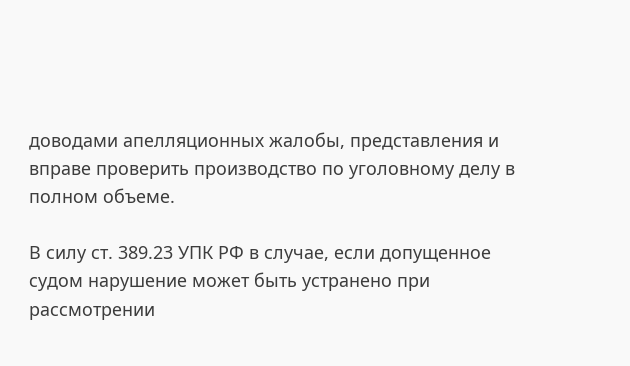доводами апелляционных жалобы, представления и вправе проверить производство по уголовному делу в полном объеме.

В силу ст. 389.23 УПК РФ в случае, если допущенное судом нарушение может быть устранено при рассмотрении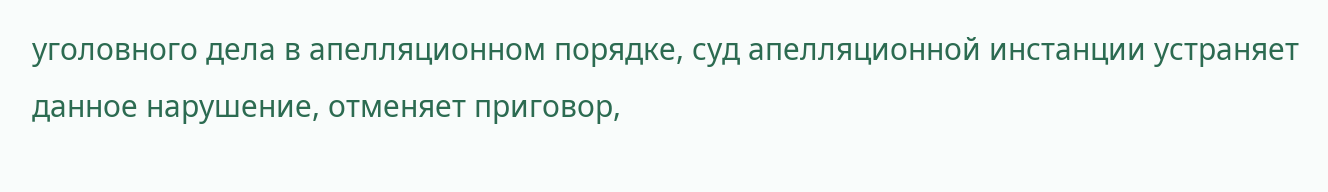уголовного дела в апелляционном порядке, суд апелляционной инстанции устраняет данное нарушение, отменяет приговор,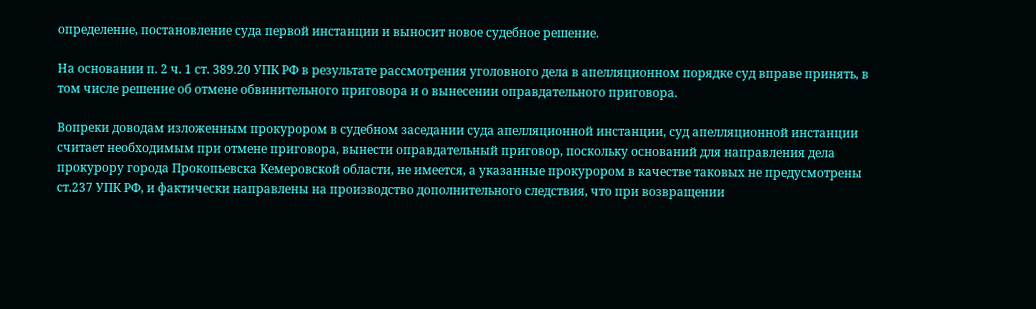определение, постановление суда первой инстанции и выносит новое судебное решение.

На основании п. 2 ч. 1 ст. 389.20 УПК РФ в результате рассмотрения уголовного дела в апелляционном порядке суд вправе принять, в том числе решение об отмене обвинительного приговора и о вынесении оправдательного приговора.

Вопреки доводам изложенным прокурором в судебном заседании суда апелляционной инстанции, суд апелляционной инстанции считает необходимым при отмене приговора, вынести оправдательный приговор, поскольку оснований для направления дела прокурору города Прокопьевска Кемеровской области, не имеется, а указанные прокурором в качестве таковых не предусмотрены ст.237 УПК РФ, и фактически направлены на производство дополнительного следствия, что при возвращении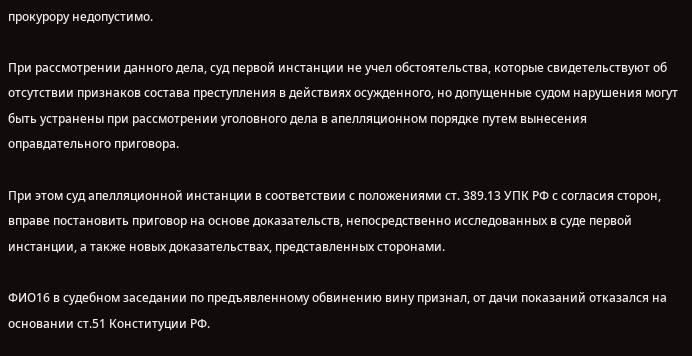прокурору недопустимо.

При рассмотрении данного дела, суд первой инстанции не учел обстоятельства, которые свидетельствуют об отсутствии признаков состава преступления в действиях осужденного, но допущенные судом нарушения могут быть устранены при рассмотрении уголовного дела в апелляционном порядке путем вынесения оправдательного приговора.

При этом суд апелляционной инстанции в соответствии с положениями ст. 389.13 УПК РФ с согласия сторон, вправе постановить приговор на основе доказательств, непосредственно исследованных в суде первой инстанции, а также новых доказательствах, представленных сторонами.

ФИО16 в судебном заседании по предъявленному обвинению вину признал, от дачи показаний отказался на основании ст.51 Конституции РФ.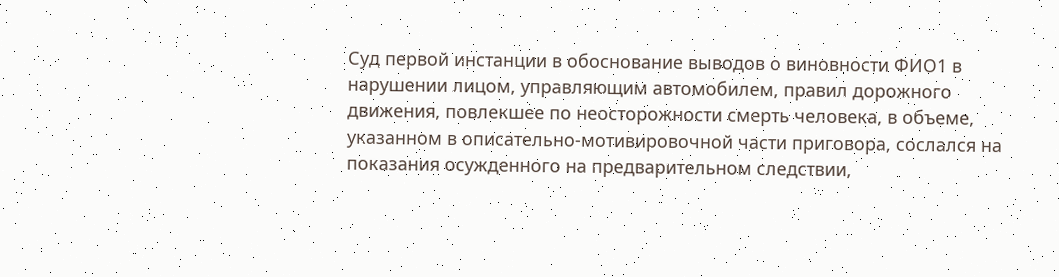Суд первой инстанции в обоснование выводов о виновности ФИО1 в нарушении лицом, управляющим автомобилем, правил дорожного движения, повлекшее по неосторожности смерть человека, в объеме, указанном в описательно-мотивировочной части приговора, сослался на показания осужденного на предварительном следствии,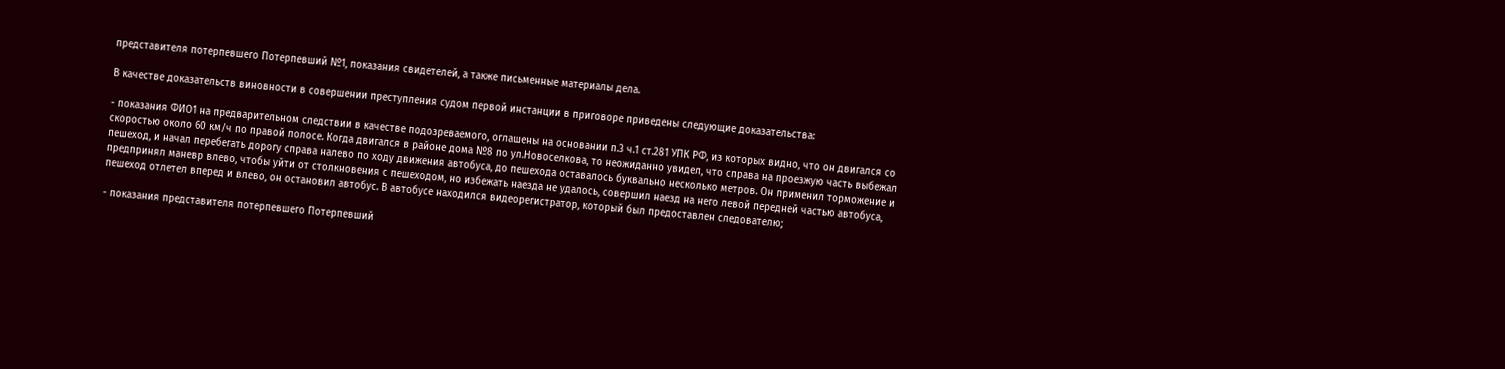представителя потерпевшего Потерпевший №1, показания свидетелей, а также письменные материалы дела.

В качестве доказательств виновности в совершении преступления судом первой инстанции в приговоре приведены следующие доказательства:

- показания ФИО1 на предварительном следствии в качестве подозреваемого, оглашены на основании п.3 ч.1 ст.281 УПК РФ, из которых видно, что он двигался со скоростью около 60 км/ч по правой полосе. Когда двигался в районе дома №8 по ул.Новоселкова, то неожиданно увидел, что справа на проезжую часть выбежал пешеход, и начал перебегать дорогу справа налево по ходу движения автобуса, до пешехода оставалось буквально несколько метров. Он применил торможение и предпринял маневр влево, чтобы уйти от столкновения с пешеходом, но избежать наезда не удалось, совершил наезд на него левой передней частью автобуса, пешеход отлетел вперед и влево, он остановил автобус. В автобусе находился видеорегистратор, который был предоставлен следователю;

- показания представителя потерпевшего Потерпевший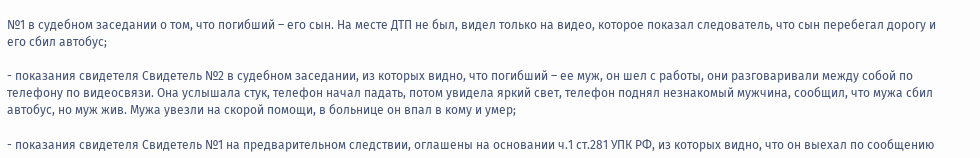№1 в судебном заседании о том, что погибший – его сын. На месте ДТП не был, видел только на видео, которое показал следователь, что сын перебегал дорогу и его сбил автобус;

- показания свидетеля Свидетель №2 в судебном заседании, из которых видно, что погибший – ее муж, он шел с работы, они разговаривали между собой по телефону по видеосвязи. Она услышала стук, телефон начал падать, потом увидела яркий свет, телефон поднял незнакомый мужчина, сообщил, что мужа сбил автобус, но муж жив. Мужа увезли на скорой помощи, в больнице он впал в кому и умер;

- показания свидетеля Свидетель №1 на предварительном следствии, оглашены на основании ч.1 ст.281 УПК РФ, из которых видно, что он выехал по сообщению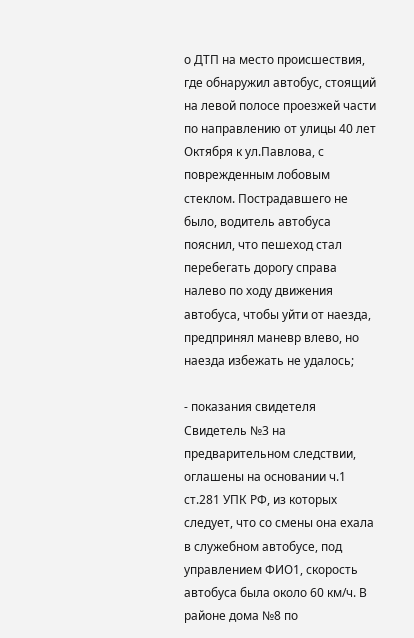о ДТП на место происшествия, где обнаружил автобус, стоящий на левой полосе проезжей части по направлению от улицы 40 лет Октября к ул.Павлова, с поврежденным лобовым стеклом. Пострадавшего не было, водитель автобуса пояснил, что пешеход стал перебегать дорогу справа налево по ходу движения автобуса, чтобы уйти от наезда, предпринял маневр влево, но наезда избежать не удалось;

- показания свидетеля Свидетель №3 на предварительном следствии, оглашены на основании ч.1 ст.281 УПК РФ, из которых следует, что со смены она ехала в служебном автобусе, под управлением ФИО1, скорость автобуса была около 60 км/ч. В районе дома №8 по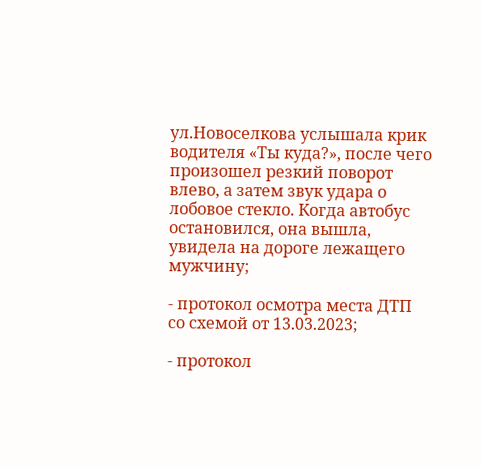ул.Новоселкова услышала крик водителя «Ты куда?», после чего произошел резкий поворот влево, а затем звук удара о лобовое стекло. Когда автобус остановился, она вышла, увидела на дороге лежащего мужчину;

- протокол осмотра места ДТП со схемой от 13.03.2023;

- протокол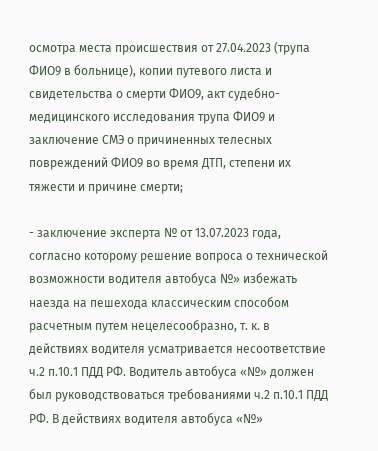осмотра места происшествия от 27.04.2023 (трупа ФИО9 в больнице), копии путевого листа и свидетельства о смерти ФИО9, акт судебно-медицинского исследования трупа ФИО9 и заключение СМЭ о причиненных телесных повреждений ФИО9 во время ДТП, степени их тяжести и причине смерти;

- заключение эксперта № от 13.07.2023 года, согласно которому решение вопроса о технической возможности водителя автобуса №» избежать наезда на пешехода классическим способом расчетным путем нецелесообразно, т. к. в действиях водителя усматривается несоответствие ч.2 п.10.1 ПДД РФ. Водитель автобуса «№» должен был руководствоваться требованиями ч.2 п.10.1 ПДД РФ. В действиях водителя автобуса «№»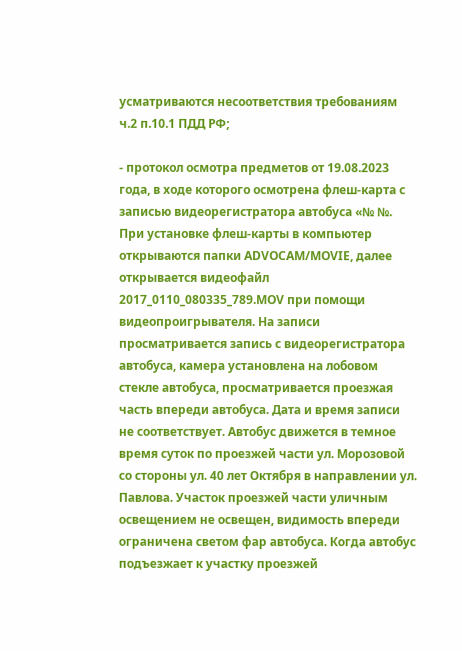усматриваются несоответствия требованиям ч.2 п.10.1 ПДД РФ;

- протокол осмотра предметов от 19.08.2023 года, в ходе которого осмотрена флеш-карта с записью видеорегистратора автобуса «№ №. При установке флеш-карты в компьютер открываются папки ADVOCAM/MOVIE, далее открывается видеофайл 2017_0110_080335_789.MOV при помощи видеопроигрывателя. На записи просматривается запись с видеорегистратора автобуса, камера установлена на лобовом стекле автобуса, просматривается проезжая часть впереди автобуса. Дата и время записи не соответствует. Автобус движется в темное время суток по проезжей части ул. Морозовой со стороны ул. 40 лет Октября в направлении ул. Павлова. Участок проезжей части уличным освещением не освещен, видимость впереди ограничена светом фар автобуса. Когда автобус подъезжает к участку проезжей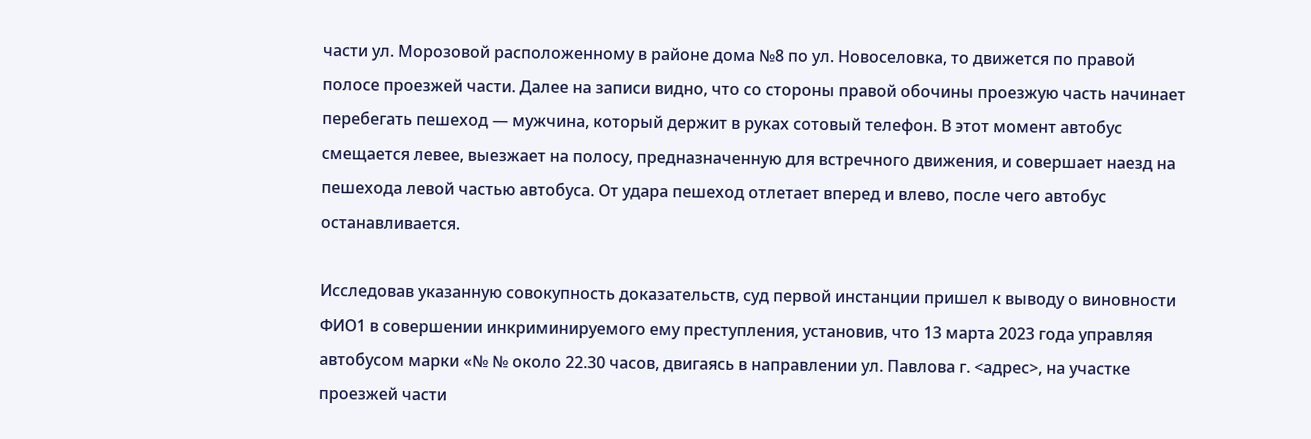части ул. Морозовой расположенному в районе дома №8 по ул. Новоселовка, то движется по правой полосе проезжей части. Далее на записи видно, что со стороны правой обочины проезжую часть начинает перебегать пешеход — мужчина, который держит в руках сотовый телефон. В этот момент автобус смещается левее, выезжает на полосу, предназначенную для встречного движения, и совершает наезд на пешехода левой частью автобуса. От удара пешеход отлетает вперед и влево, после чего автобус останавливается.

Исследовав указанную совокупность доказательств, суд первой инстанции пришел к выводу о виновности ФИО1 в совершении инкриминируемого ему преступления, установив, что 13 марта 2023 года управляя автобусом марки «№ № около 22.30 часов, двигаясь в направлении ул. Павлова г. <адрес>, на участке проезжей части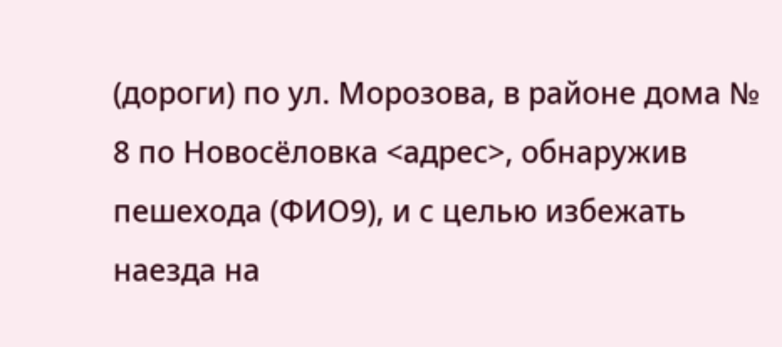(дороги) по ул. Морозова, в районе дома № 8 по Новосёловка <адрес>, обнаружив пешехода (ФИО9), и с целью избежать наезда на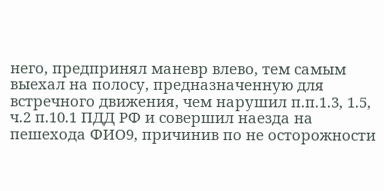него, предпринял маневр влево, тем самым выехал на полосу, предназначенную для встречного движения, чем нарушил п.п.1.3, 1.5, ч.2 п.10.1 ПДД РФ и совершил наезда на пешехода ФИО9, причинив по не осторожности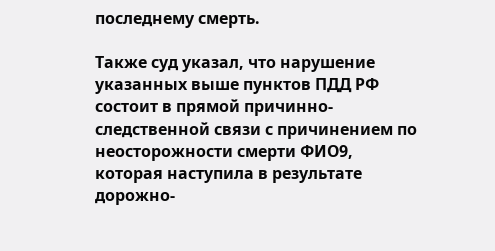последнему смерть.

Также суд указал, что нарушение указанных выше пунктов ПДД РФ состоит в прямой причинно-следственной связи с причинением по неосторожности смерти ФИО9, которая наступила в результате дорожно-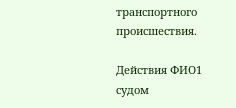транспортного происшествия.

Действия ФИО1 судом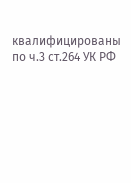квалифицированы по ч.3 ст.264 УК РФ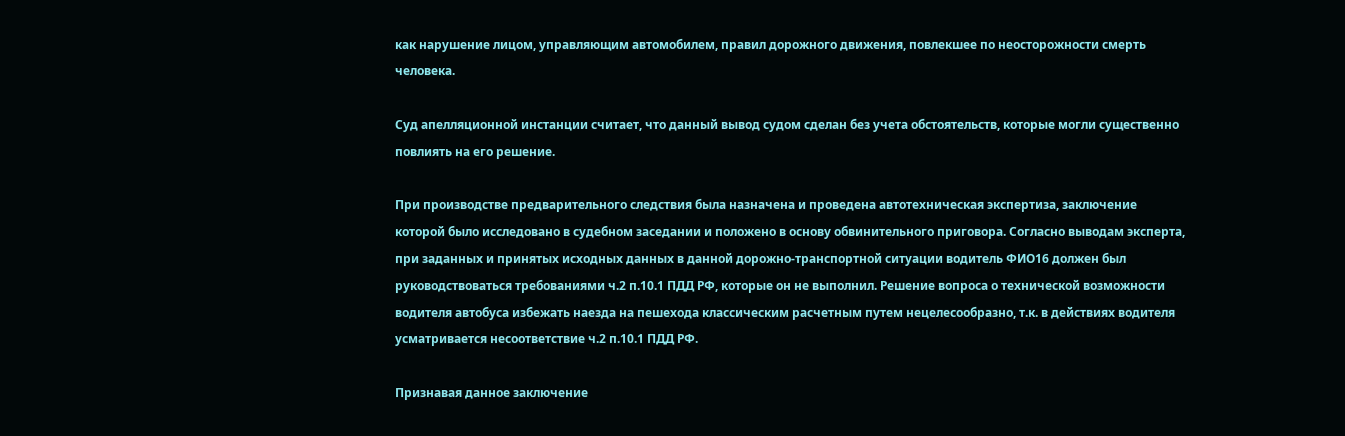как нарушение лицом, управляющим автомобилем, правил дорожного движения, повлекшее по неосторожности смерть человека.

Суд апелляционной инстанции считает, что данный вывод судом сделан без учета обстоятельств, которые могли существенно повлиять на его решение.

При производстве предварительного следствия была назначена и проведена автотехническая экспертиза, заключение которой было исследовано в судебном заседании и положено в основу обвинительного приговора. Согласно выводам эксперта, при заданных и принятых исходных данных в данной дорожно-транспортной ситуации водитель ФИО16 должен был руководствоваться требованиями ч.2 п.10.1 ПДД РФ, которые он не выполнил. Решение вопроса о технической возможности водителя автобуса избежать наезда на пешехода классическим расчетным путем нецелесообразно, т.к. в действиях водителя усматривается несоответствие ч.2 п.10.1 ПДД РФ.

Признавая данное заключение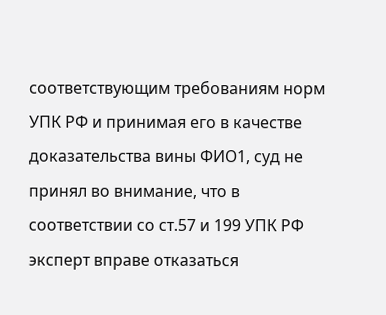соответствующим требованиям норм УПК РФ и принимая его в качестве доказательства вины ФИО1, суд не принял во внимание, что в соответствии со ст.57 и 199 УПК РФ эксперт вправе отказаться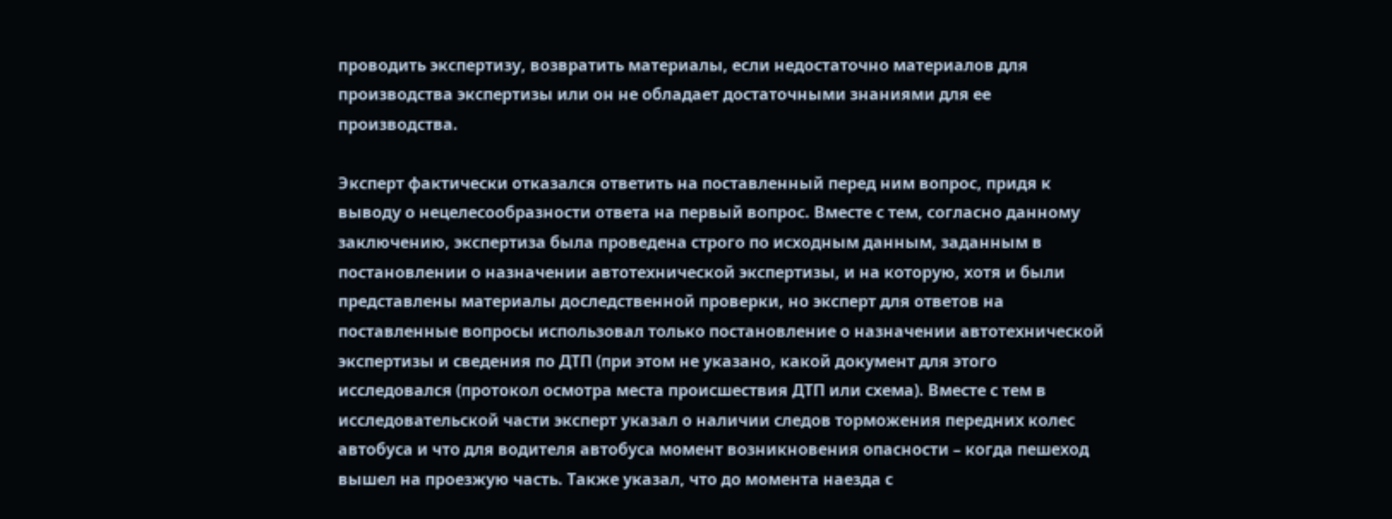проводить экспертизу, возвратить материалы, если недостаточно материалов для производства экспертизы или он не обладает достаточными знаниями для ее производства.

Эксперт фактически отказался ответить на поставленный перед ним вопрос, придя к выводу о нецелесообразности ответа на первый вопрос. Вместе с тем, согласно данному заключению, экспертиза была проведена строго по исходным данным, заданным в постановлении о назначении автотехнической экспертизы, и на которую, хотя и были представлены материалы доследственной проверки, но эксперт для ответов на поставленные вопросы использовал только постановление о назначении автотехнической экспертизы и сведения по ДТП (при этом не указано, какой документ для этого исследовался (протокол осмотра места происшествия ДТП или схема). Вместе с тем в исследовательской части эксперт указал о наличии следов торможения передних колес автобуса и что для водителя автобуса момент возникновения опасности – когда пешеход вышел на проезжую часть. Также указал, что до момента наезда с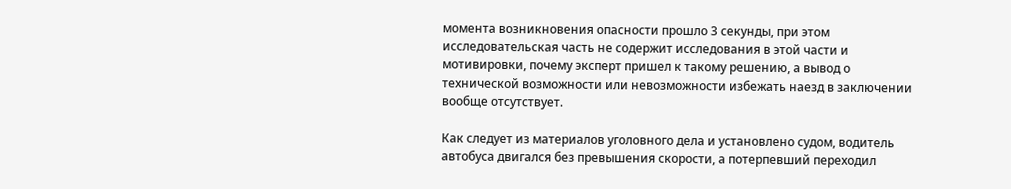момента возникновения опасности прошло 3 секунды, при этом исследовательская часть не содержит исследования в этой части и мотивировки, почему эксперт пришел к такому решению, а вывод о технической возможности или невозможности избежать наезд в заключении вообще отсутствует.

Как следует из материалов уголовного дела и установлено судом, водитель автобуса двигался без превышения скорости, а потерпевший переходил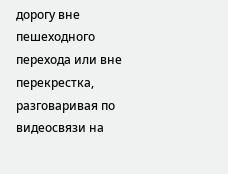дорогу вне пешеходного перехода или вне перекрестка, разговаривая по видеосвязи на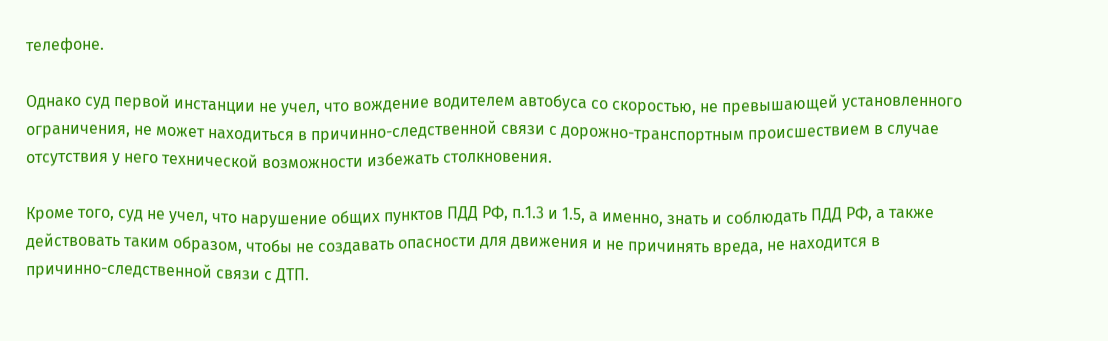телефоне.

Однако суд первой инстанции не учел, что вождение водителем автобуса со скоростью, не превышающей установленного ограничения, не может находиться в причинно-следственной связи с дорожно-транспортным происшествием в случае отсутствия у него технической возможности избежать столкновения.

Кроме того, суд не учел, что нарушение общих пунктов ПДД РФ, п.1.3 и 1.5, а именно, знать и соблюдать ПДД РФ, а также действовать таким образом, чтобы не создавать опасности для движения и не причинять вреда, не находится в причинно-следственной связи с ДТП.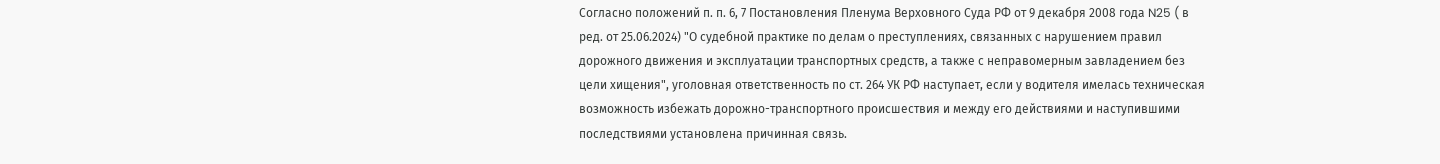Согласно положений п. п. 6, 7 Постановления Пленума Верховного Суда РФ от 9 декабря 2008 года N25 ( в ред. от 25.06.2024) "О судебной практике по делам о преступлениях, связанных с нарушением правил дорожного движения и эксплуатации транспортных средств, а также с неправомерным завладением без цели хищения", уголовная ответственность по ст. 264 УК РФ наступает, если у водителя имелась техническая возможность избежать дорожно-транспортного происшествия и между его действиями и наступившими последствиями установлена причинная связь.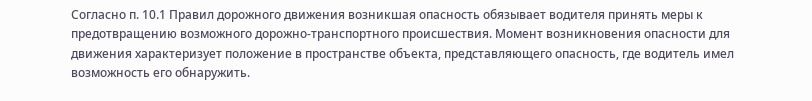Согласно п. 10.1 Правил дорожного движения возникшая опасность обязывает водителя принять меры к предотвращению возможного дорожно-транспортного происшествия. Момент возникновения опасности для движения характеризует положение в пространстве объекта, представляющего опасность, где водитель имел возможность его обнаружить.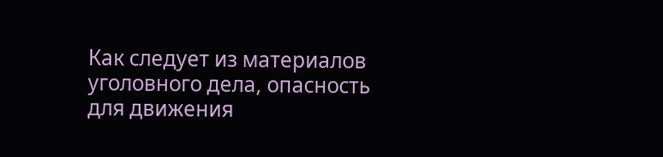Как следует из материалов уголовного дела, опасность для движения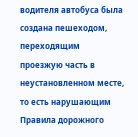водителя автобуса была создана пешеходом, переходящим проезжую часть в неустановленном месте, то есть нарушающим Правила дорожного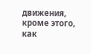движения, кроме этого, как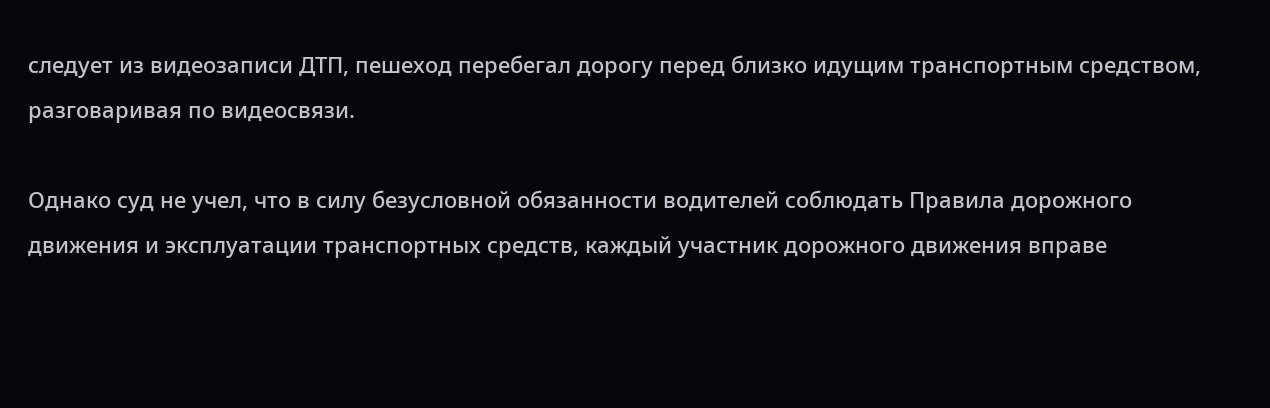следует из видеозаписи ДТП, пешеход перебегал дорогу перед близко идущим транспортным средством, разговаривая по видеосвязи.

Однако суд не учел, что в силу безусловной обязанности водителей соблюдать Правила дорожного движения и эксплуатации транспортных средств, каждый участник дорожного движения вправе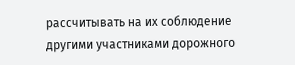рассчитывать на их соблюдение другими участниками дорожного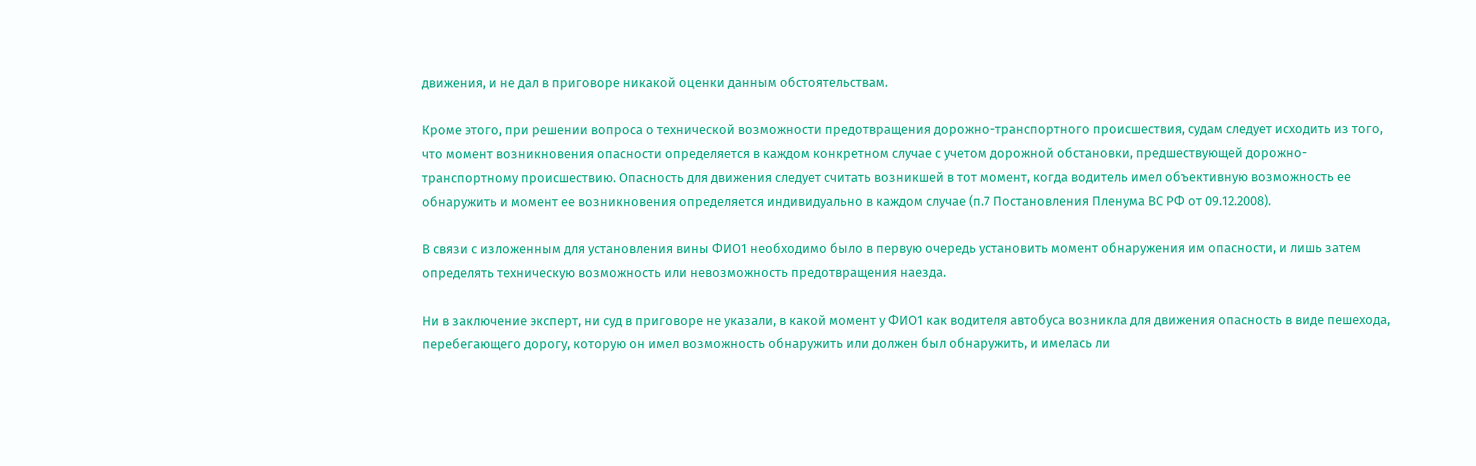движения, и не дал в приговоре никакой оценки данным обстоятельствам.

Кроме этого, при решении вопроса о технической возможности предотвращения дорожно-транспортного происшествия, судам следует исходить из того, что момент возникновения опасности определяется в каждом конкретном случае с учетом дорожной обстановки, предшествующей дорожно-транспортному происшествию. Опасность для движения следует считать возникшей в тот момент, когда водитель имел объективную возможность ее обнаружить и момент ее возникновения определяется индивидуально в каждом случае (п.7 Постановления Пленума ВС РФ от 09.12.2008).

В связи с изложенным для установления вины ФИО1 необходимо было в первую очередь установить момент обнаружения им опасности, и лишь затем определять техническую возможность или невозможность предотвращения наезда.

Ни в заключение эксперт, ни суд в приговоре не указали, в какой момент у ФИО1 как водителя автобуса возникла для движения опасность в виде пешехода, перебегающего дорогу, которую он имел возможность обнаружить или должен был обнаружить, и имелась ли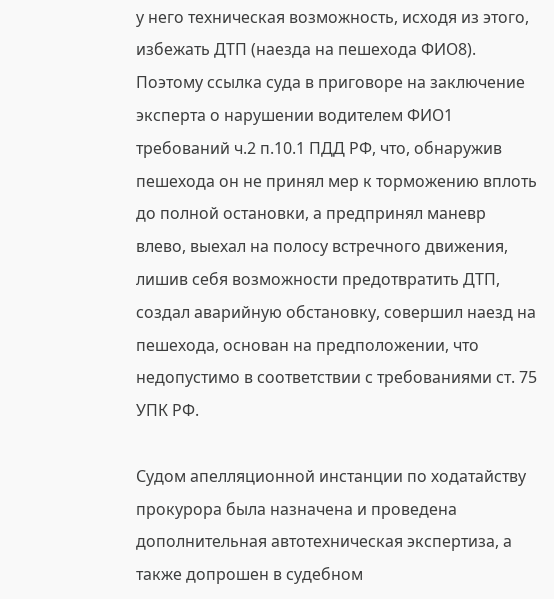у него техническая возможность, исходя из этого, избежать ДТП (наезда на пешехода ФИО8). Поэтому ссылка суда в приговоре на заключение эксперта о нарушении водителем ФИО1 требований ч.2 п.10.1 ПДД РФ, что, обнаружив пешехода он не принял мер к торможению вплоть до полной остановки, а предпринял маневр влево, выехал на полосу встречного движения, лишив себя возможности предотвратить ДТП, создал аварийную обстановку, совершил наезд на пешехода, основан на предположении, что недопустимо в соответствии с требованиями ст. 75 УПК РФ.

Судом апелляционной инстанции по ходатайству прокурора была назначена и проведена дополнительная автотехническая экспертиза, а также допрошен в судебном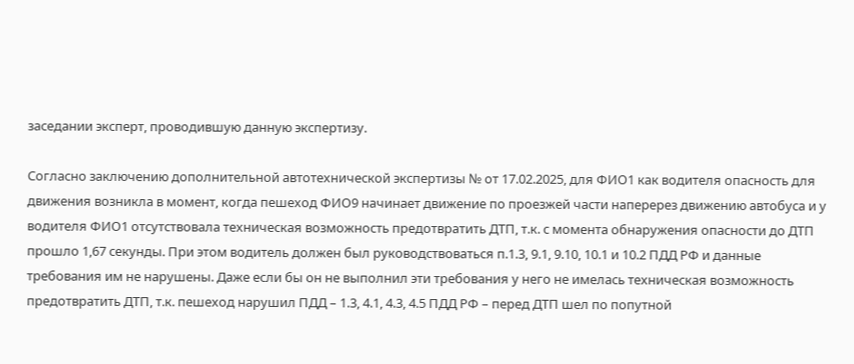заседании эксперт, проводившую данную экспертизу.

Согласно заключению дополнительной автотехнической экспертизы № от 17.02.2025, для ФИО1 как водителя опасность для движения возникла в момент, когда пешеход ФИО9 начинает движение по проезжей части наперерез движению автобуса и у водителя ФИО1 отсутствовала техническая возможность предотвратить ДТП, т.к. с момента обнаружения опасности до ДТП прошло 1,67 секунды. При этом водитель должен был руководствоваться п.1.3, 9.1, 9.10, 10.1 и 10.2 ПДД РФ и данные требования им не нарушены. Даже если бы он не выполнил эти требования у него не имелась техническая возможность предотвратить ДТП, т.к. пешеход нарушил ПДД – 1.3, 4.1, 4.3, 4.5 ПДД РФ – перед ДТП шел по попутной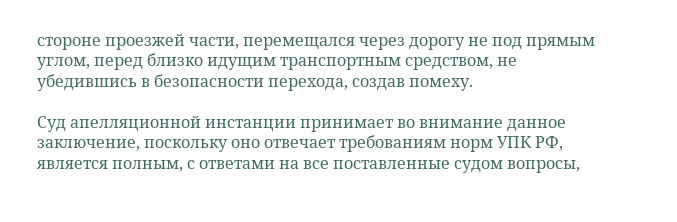стороне проезжей части, перемещался через дорогу не под прямым углом, перед близко идущим транспортным средством, не убедившись в безопасности перехода, создав помеху.

Суд апелляционной инстанции принимает во внимание данное заключение, поскольку оно отвечает требованиям норм УПК РФ, является полным, с ответами на все поставленные судом вопросы,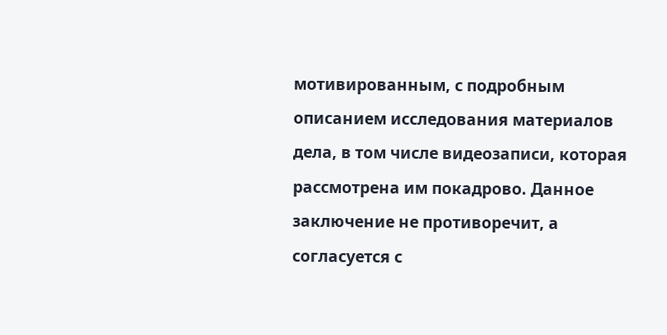мотивированным, с подробным описанием исследования материалов дела, в том числе видеозаписи, которая рассмотрена им покадрово. Данное заключение не противоречит, а согласуется с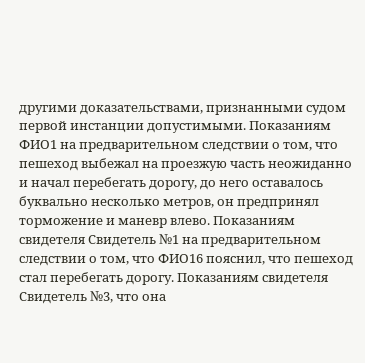другими доказательствами, признанными судом первой инстанции допустимыми. Показаниям ФИО1 на предварительном следствии о том, что пешеход выбежал на проезжую часть неожиданно и начал перебегать дорогу, до него оставалось буквально несколько метров, он предпринял торможение и маневр влево. Показаниям свидетеля Свидетель №1 на предварительном следствии о том, что ФИО16 пояснил, что пешеход стал перебегать дорогу. Показаниям свидетеля Свидетель №3, что она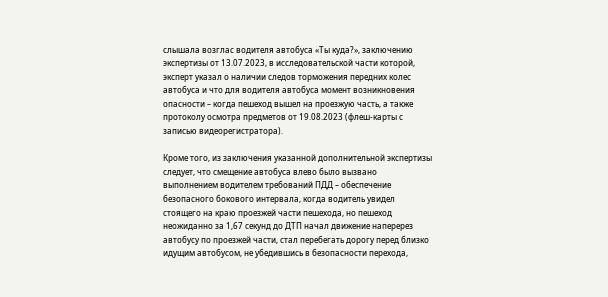слышала возглас водителя автобуса «Ты куда?», заключению экспертизы от 13.07.2023, в исследовательской части которой, эксперт указал о наличии следов торможения передних колес автобуса и что для водителя автобуса момент возникновения опасности – когда пешеход вышел на проезжую часть, а также протоколу осмотра предметов от 19.08.2023 (флеш-карты с записью видеорегистратора).

Кроме того, из заключения указанной дополнительной экспертизы следует, что смещение автобуса влево было вызвано выполнением водителем требований ПДД – обеспечение безопасного бокового интервала, когда водитель увидел стоящего на краю проезжей части пешехода, но пешеход неожиданно за 1,67 секунд до ДТП начал движение наперерез автобусу по проезжей части, стал перебегать дорогу перед близко идущим автобусом, не убедившись в безопасности перехода,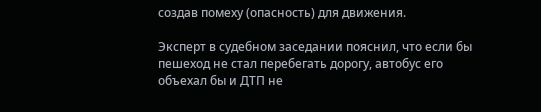создав помеху (опасность) для движения.

Эксперт в судебном заседании пояснил, что если бы пешеход не стал перебегать дорогу, автобус его объехал бы и ДТП не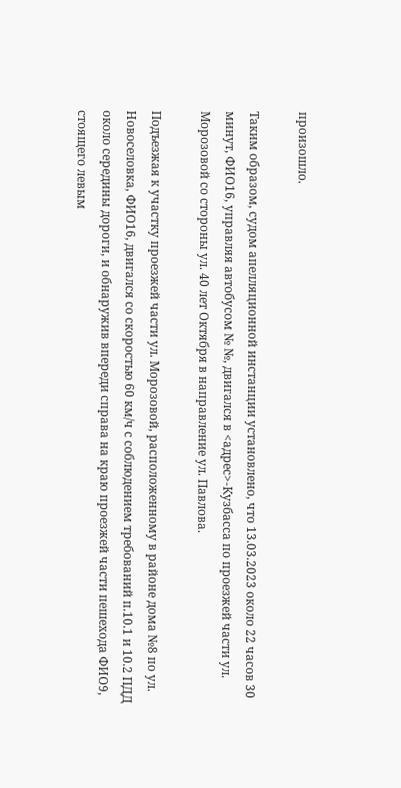произошло.

Таким образом, судом апелляционной инстанции установлено, что 13.03.2023 около 22 часов 30 минут, ФИО16, управляя автобусом № №, двигался в <адрес>-Кузбасса по проезжей части ул. Морозовой со стороны ул. 40 лет Октября в направление ул. Павлова.

Подъезжая к участку проезжей части ул. Морозовой, расположенному в районе дома №8 по ул. Новоселовка, ФИО16, двигался со скоростью 60 км/ч с соблюдением требований п.10.1 и 10.2 ПДД около середины дороги, и обнаружив впереди справа на краю проезжей части пешехода ФИО9, стоящего левым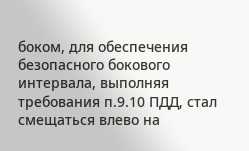боком, для обеспечения безопасного бокового интервала, выполняя требования п.9.10 ПДД, стал смещаться влево на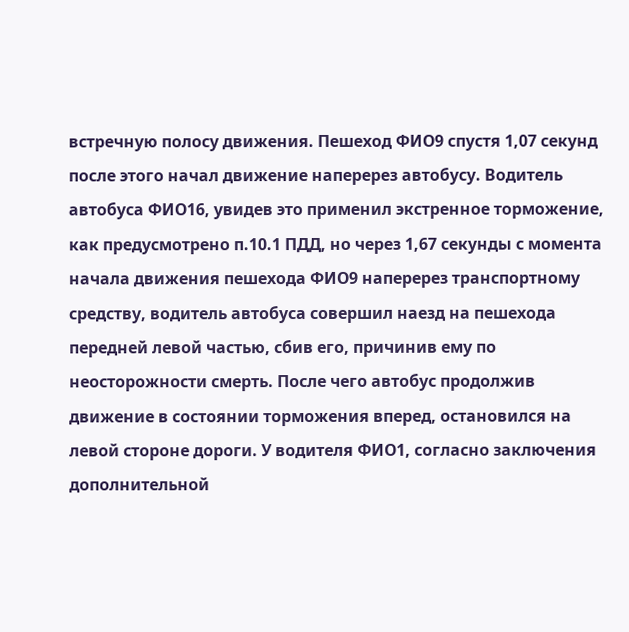встречную полосу движения. Пешеход ФИО9 спустя 1,07 секунд после этого начал движение наперерез автобусу. Водитель автобуса ФИО16, увидев это применил экстренное торможение, как предусмотрено п.10.1 ПДД, но через 1,67 секунды с момента начала движения пешехода ФИО9 наперерез транспортному средству, водитель автобуса совершил наезд на пешехода передней левой частью, сбив его, причинив ему по неосторожности смерть. После чего автобус продолжив движение в состоянии торможения вперед, остановился на левой стороне дороги. У водителя ФИО1, согласно заключения дополнительной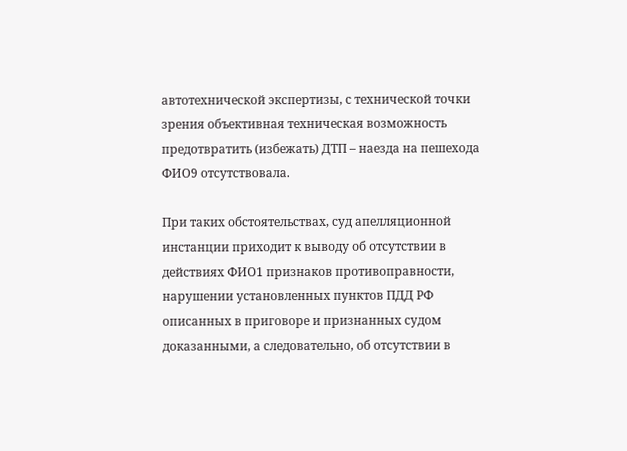автотехнической экспертизы, с технической точки зрения объективная техническая возможность предотвратить (избежать) ДТП – наезда на пешехода ФИО9 отсутствовала.

При таких обстоятельствах, суд апелляционной инстанции приходит к выводу об отсутствии в действиях ФИО1 признаков противоправности, нарушении установленных пунктов ПДД РФ описанных в приговоре и признанных судом доказанными, а следовательно, об отсутствии в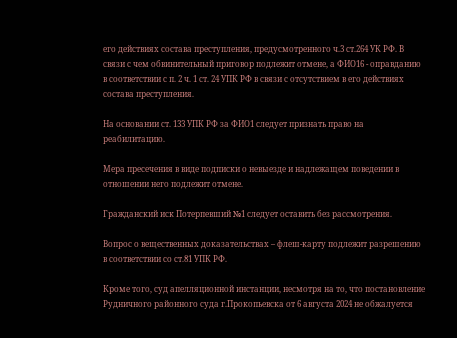его действиях состава преступления, предусмотренного ч.3 ст.264 УК РФ. В связи с чем обвинительный приговор подлежит отмене, а ФИО16 - оправданию в соответствии с п. 2 ч. 1 ст. 24 УПК РФ в связи с отсутствием в его действиях состава преступления.

На основании ст. 133 УПК РФ за ФИО1 следует признать право на реабилитацию.

Мера пресечения в виде подписки о невыезде и надлежащем поведении в отношении него подлежит отмене.

Гражданский иск Потерпевший №1 следует оставить без рассмотрения.

Вопрос о вещественных доказательствах – флеш-карту подлежит разрешению в соответствии со ст.81 УПК РФ.

Кроме того, суд апелляционной инстанции, несмотря на то, что постановление Рудничного районного суда г.Прокопьевска от 6 августа 2024 не обжалуется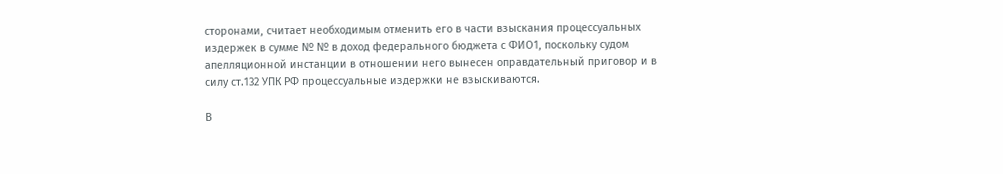сторонами, считает необходимым отменить его в части взыскания процессуальных издержек в сумме № № в доход федерального бюджета с ФИО1, поскольку судом апелляционной инстанции в отношении него вынесен оправдательный приговор и в силу ст.132 УПК РФ процессуальные издержки не взыскиваются.

В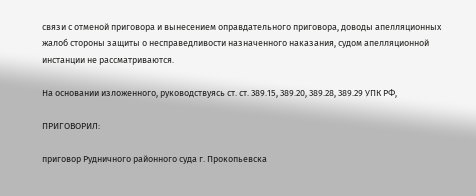связи с отменой приговора и вынесением оправдательного приговора, доводы апелляционных жалоб стороны защиты о несправедливости назначенного наказания, судом апелляционной инстанции не рассматриваются.

На основании изложенного, руководствуясь ст. ст. 389.15, 389.20, 389.28, 389.29 УПК РФ,

ПРИГОВОРИЛ:

приговор Рудничного районного суда г. Прокопьевска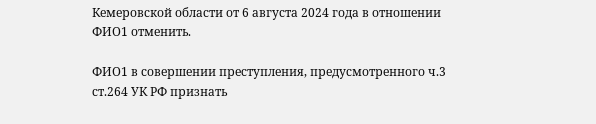Кемеровской области от 6 августа 2024 года в отношении ФИО1 отменить.

ФИО1 в совершении преступления, предусмотренного ч.3 ст.264 УК РФ признать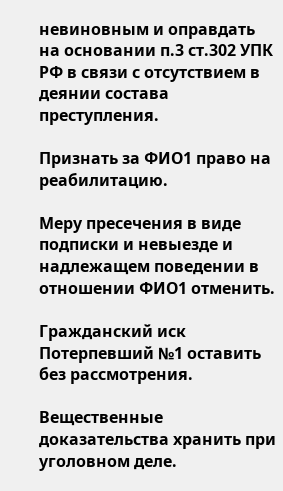невиновным и оправдать на основании п.3 ст.302 УПК РФ в связи с отсутствием в деянии состава преступления.

Признать за ФИО1 право на реабилитацию.

Меру пресечения в виде подписки и невыезде и надлежащем поведении в отношении ФИО1 отменить.

Гражданский иск Потерпевший №1 оставить без рассмотрения.

Вещественные доказательства хранить при уголовном деле.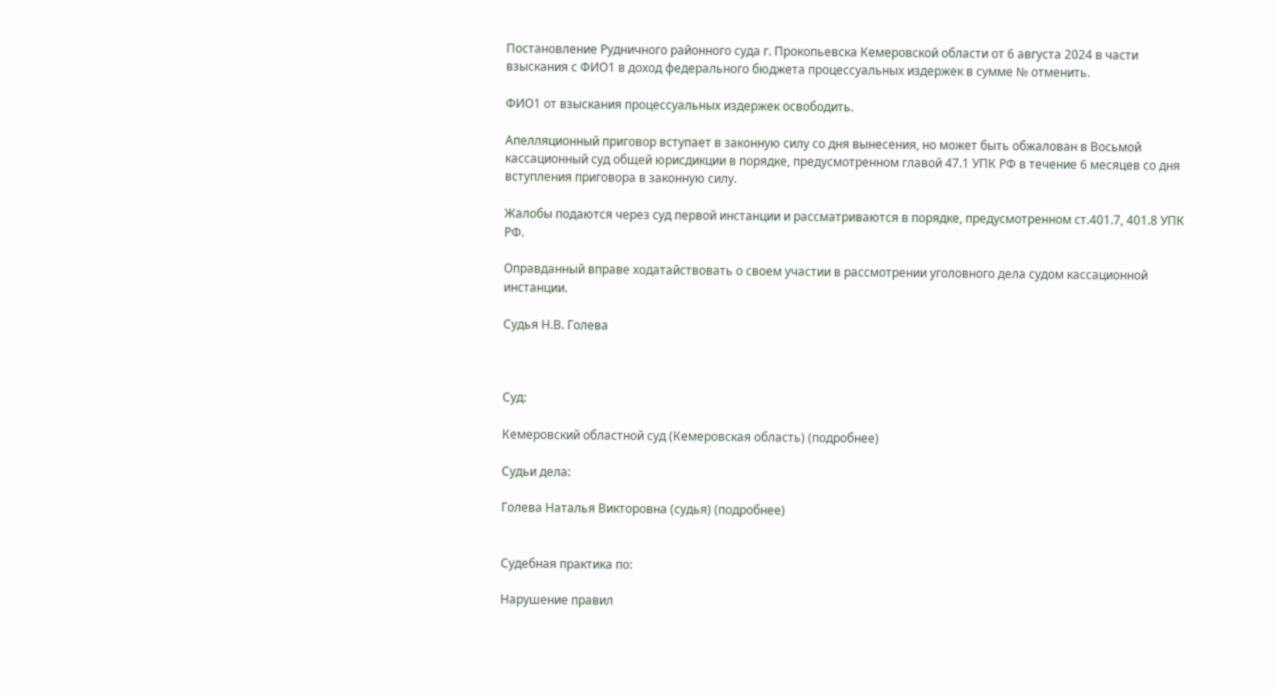Постановление Рудничного районного суда г. Прокопьевска Кемеровской области от 6 августа 2024 в части взыскания с ФИО1 в доход федерального бюджета процессуальных издержек в сумме № отменить.

ФИО1 от взыскания процессуальных издержек освободить.

Апелляционный приговор вступает в законную силу со дня вынесения, но может быть обжалован в Восьмой кассационный суд общей юрисдикции в порядке, предусмотренном главой 47.1 УПК РФ в течение 6 месяцев со дня вступления приговора в законную силу.

Жалобы подаются через суд первой инстанции и рассматриваются в порядке, предусмотренном ст.401.7, 401.8 УПК РФ.

Оправданный вправе ходатайствовать о своем участии в рассмотрении уголовного дела судом кассационной инстанции.

Судья Н.В. Голева



Суд:

Кемеровский областной суд (Кемеровская область) (подробнее)

Судьи дела:

Голева Наталья Викторовна (судья) (подробнее)


Судебная практика по:

Нарушение правил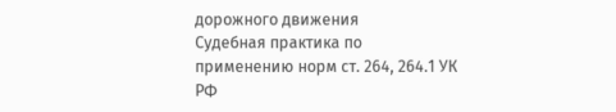дорожного движения
Судебная практика по применению норм ст. 264, 264.1 УК РФ